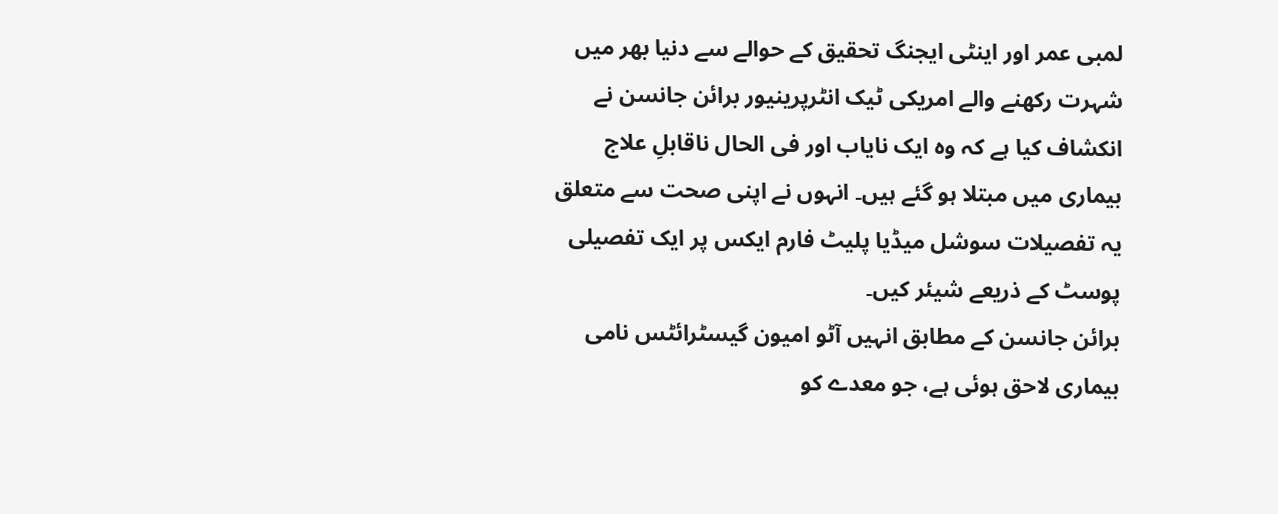لمبی عمر اور اینٹی ایجنگ تحقیق کے حوالے سے دنیا بھر میں شہرت رکھنے والے امریکی ٹیک انٹرپرینیور برائن جانسن نے انکشاف کیا ہے کہ وہ ایک نایاب اور فی الحال ناقابلِ علاج بیماری میں مبتلا ہو گئے ہیں۔ انہوں نے اپنی صحت سے متعلق یہ تفصیلات سوشل میڈیا پلیٹ فارم ایکس پر ایک تفصیلی پوسٹ کے ذریعے شیئر کیں۔
برائن جانسن کے مطابق انہیں آٹو امیون گیسٹرائٹس نامی بیماری لاحق ہوئی ہے، جو معدے کو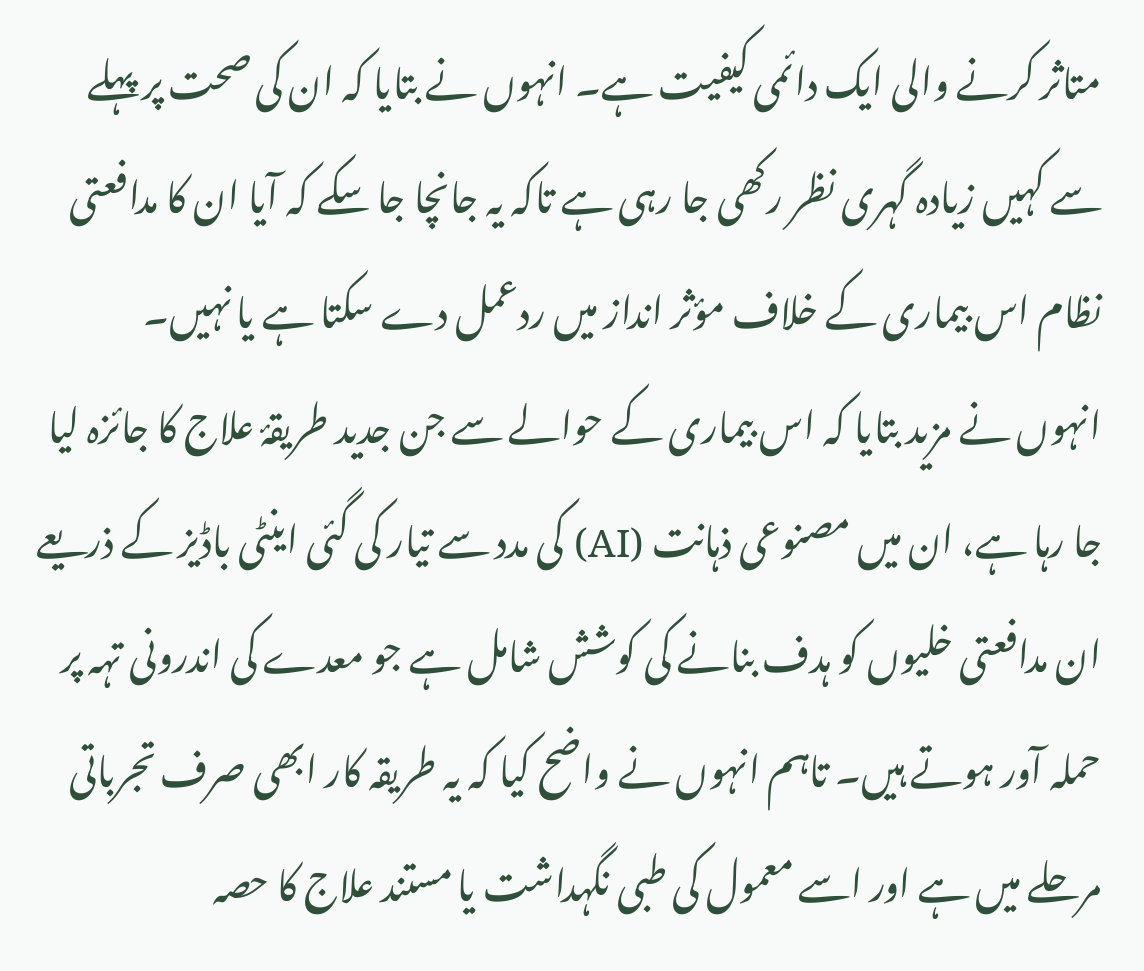متاثر کرنے والی ایک دائمی کیفیت ہے۔ انہوں نے بتایا کہ ان کی صحت پر پہلے سے کہیں زیادہ گہری نظر رکھی جا رہی ہے تاکہ یہ جانچا جا سکے کہ آیا ان کا مدافعتی نظام اس بیماری کے خلاف مؤثر انداز میں ردعمل دے سکتا ہے یا نہیں۔
انہوں نے مزید بتایا کہ اس بیماری کے حوالے سے جن جدید طریقۂ علاج کا جائزہ لیا جا رہا ہے، ان میں مصنوعی ذہانت (AI) کی مدد سے تیار کی گئی اینٹی باڈیز کے ذریعے ان مدافعتی خلیوں کو ہدف بنانے کی کوشش شامل ہے جو معدے کی اندرونی تہہ پر حملہ آور ہوتے ہیں۔ تاہم انہوں نے واضح کیا کہ یہ طریقہ کار ابھی صرف تجرباتی مرحلے میں ہے اور اسے معمول کی طبی نگہداشت یا مستند علاج کا حصہ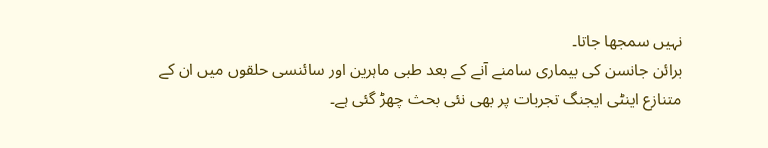نہیں سمجھا جاتا۔
برائن جانسن کی بیماری سامنے آنے کے بعد طبی ماہرین اور سائنسی حلقوں میں ان کے متنازع اینٹی ایجنگ تجربات پر بھی نئی بحث چھڑ گئی ہے۔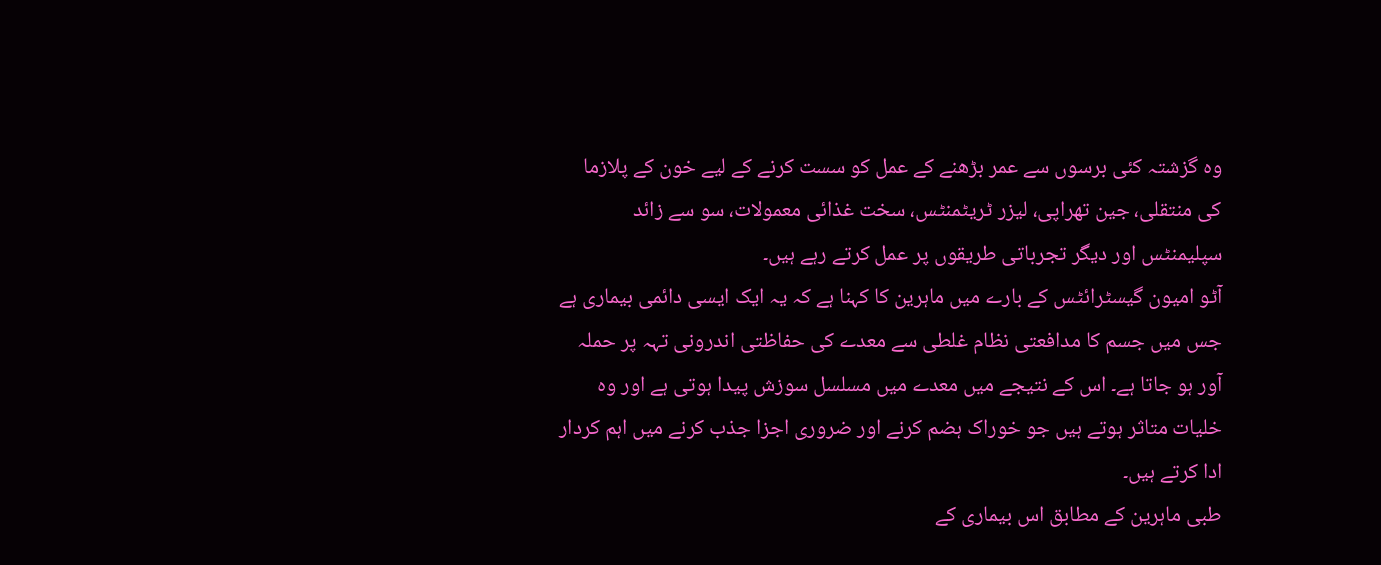وہ گزشتہ کئی برسوں سے عمر بڑھنے کے عمل کو سست کرنے کے لیے خون کے پلازما کی منتقلی، جین تھراپی، لیزر ٹریٹمنٹس، سخت غذائی معمولات، سو سے زائد سپلیمنٹس اور دیگر تجرباتی طریقوں پر عمل کرتے رہے ہیں۔
آٹو امیون گیسٹرائٹس کے بارے میں ماہرین کا کہنا ہے کہ یہ ایک ایسی دائمی بیماری ہے جس میں جسم کا مدافعتی نظام غلطی سے معدے کی حفاظتی اندرونی تہہ پر حملہ آور ہو جاتا ہے۔ اس کے نتیجے میں معدے میں مسلسل سوزش پیدا ہوتی ہے اور وہ خلیات متاثر ہوتے ہیں جو خوراک ہضم کرنے اور ضروری اجزا جذب کرنے میں اہم کردار ادا کرتے ہیں۔
طبی ماہرین کے مطابق اس بیماری کے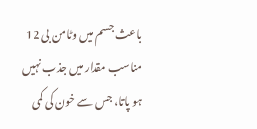باعث جسم میں وٹامن بی 12 مناسب مقدار میں جذب نہیں ہو پاتا، جس سے خون کی کمی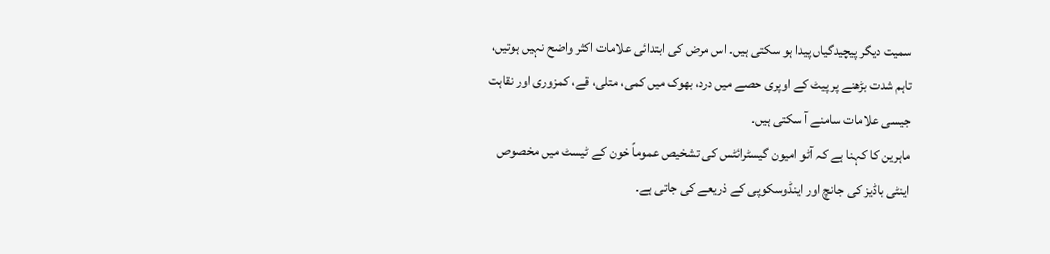سمیت دیگر پیچیدگیاں پیدا ہو سکتی ہیں۔ اس مرض کی ابتدائی علامات اکثر واضح نہیں ہوتیں، تاہم شدت بڑھنے پر پیٹ کے اوپری حصے میں درد، بھوک میں کمی، متلی، قے، کمزوری اور نقاہت جیسی علامات سامنے آ سکتی ہیں۔
ماہرین کا کہنا ہے کہ آٹو امیون گیسٹرائٹس کی تشخیص عموماً خون کے ٹیسٹ میں مخصوص اینٹی باڈیز کی جانچ اور اینڈوسکوپی کے ذریعے کی جاتی ہے۔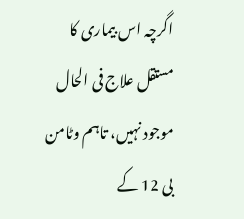اگرچہ اس بیماری کا مستقل علاج فی الحال موجود نہیں، تاہم وٹامن بی 12 کے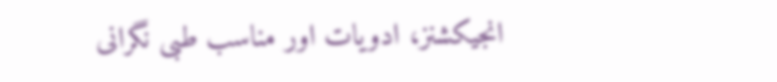انجیکشنز، ادویات اور مناسب طبی نگرانی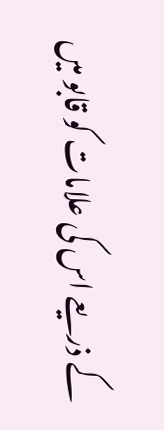کے ذریعے اس کی علامات کو قابو میں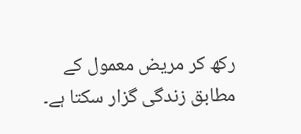رکھ کر مریض معمول کے مطابق زندگی گزار سکتا ہے۔